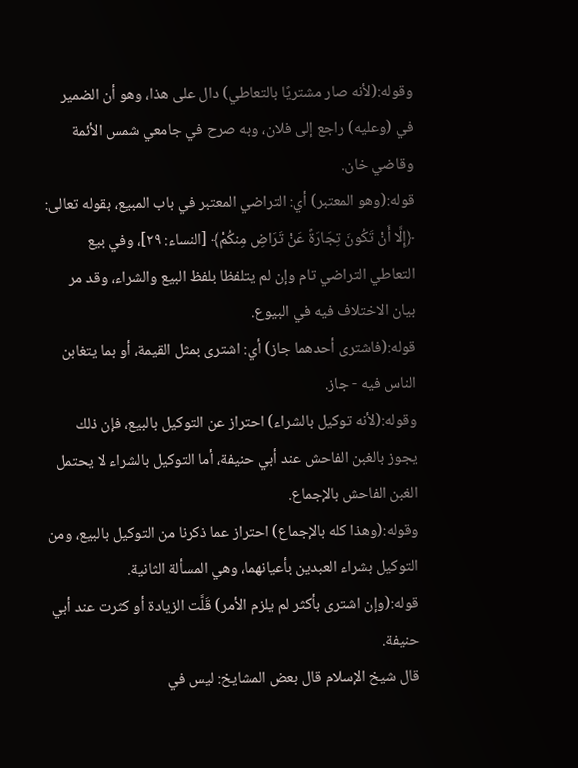وقوله:(لأنه صار مشتريًا بالتعاطي) دال على هذا، وهو أن الضمير في (وعليه) راجع إلى فلان، وبه صرح في جامعي شمس الأئمة وقاضي خان.
قوله:(وهو المعتبر) أي: التراضي المعتبر في باب المبيع، بقوله تعالى: ﴿إِلَّا أَنْ تَكُونَ تِجَارَةً عَنْ تَرَاضِ مِنكُمْ﴾ [النساء: ٢٩]، وفي بيع التعاطي التراضي تام وإن لم يتلفظا بلفظ البيع والشراء، وقد مر بيان الاختلاف فيه في البيوع.
قوله:(فاشترى أحدهما جاز) أي: اشترى بمثل القيمة، أو بما يتغابن الناس فيه - جاز.
وقوله:(لأنه توكيل بالشراء) احتراز عن التوكيل بالبيع، فإن ذلك يجوز بالغبن الفاحش عند أبي حنيفة، أما التوكيل بالشراء لا يحتمل الغبن الفاحش بالإجماع.
وقوله:(وهذا كله بالإجماع) احتراز عما ذكرنا من التوكيل بالبيع، ومن التوكيل بشراء العبدين بأعيانهما، وهي المسألة الثانية.
قوله:(وإن اشترى بأكثر لم يلزم الأمر) قَلَّت الزيادة أو كثرت عند أبي حنيفة.
قال شيخ الإسلام قال بعض المشايخ: ليس في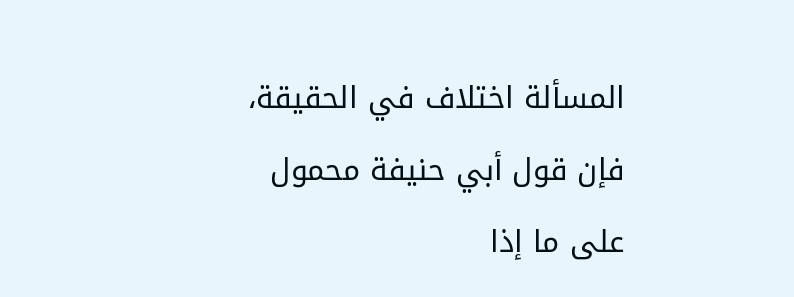المسألة اختلاف في الحقيقة، فإن قول أبي حنيفة محمول على ما إذا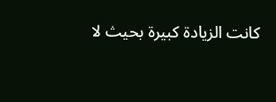كانت الزيادة كبيرة بحيث لا